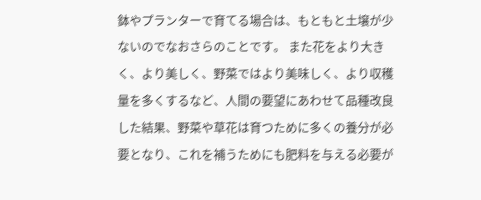鉢やプランターで育てる場合は、もともと土壌が少ないのでなおさらのことです。 また花をより大きく、より美しく、野菜ではより美味しく、より収穫量を多くするなど、人間の要望にあわせて品種改良した結果、野菜や草花は育つために多くの養分が必要となり、これを補うためにも肥料を与える必要が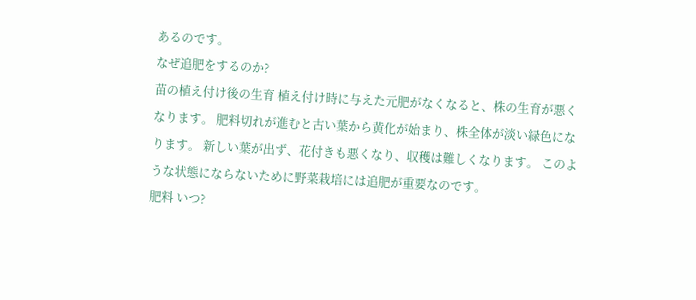あるのです。
なぜ追肥をするのか?
苗の植え付け後の生育 植え付け時に与えた元肥がなくなると、株の生育が悪くなります。 肥料切れが進むと古い葉から黄化が始まり、株全体が淡い緑色になります。 新しい葉が出ず、花付きも悪くなり、収穫は難しくなります。 このような状態にならないために野菜栽培には追肥が重要なのです。
肥料 いつ?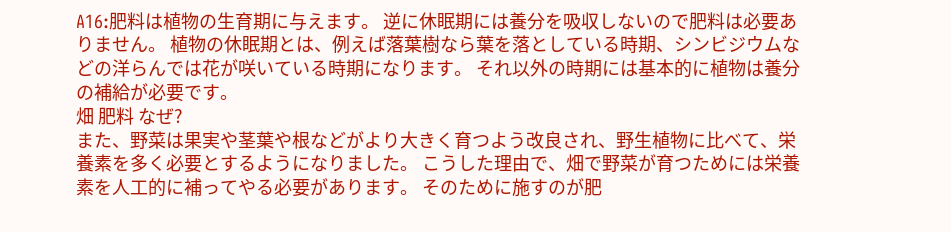A16:肥料は植物の生育期に与えます。 逆に休眠期には養分を吸収しないので肥料は必要ありません。 植物の休眠期とは、例えば落葉樹なら葉を落としている時期、シンビジウムなどの洋らんでは花が咲いている時期になります。 それ以外の時期には基本的に植物は養分の補給が必要です。
畑 肥料 なぜ?
また、野菜は果実や茎葉や根などがより大きく育つよう改良され、野生植物に比べて、栄養素を多く必要とするようになりました。 こうした理由で、畑で野菜が育つためには栄養素を人工的に補ってやる必要があります。 そのために施すのが肥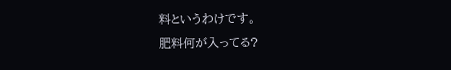料というわけです。
肥料何が入ってる?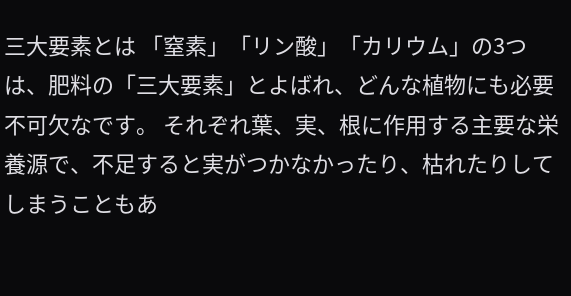三大要素とは 「窒素」「リン酸」「カリウム」の3つは、肥料の「三大要素」とよばれ、どんな植物にも必要不可欠なです。 それぞれ葉、実、根に作用する主要な栄養源で、不足すると実がつかなかったり、枯れたりしてしまうこともあ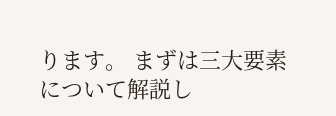ります。 まずは三大要素について解説し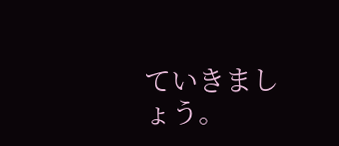ていきましょう。